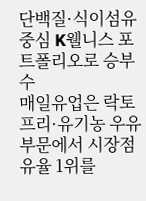단백질·식이섬유 중심 K웰니스 포트폴리오로 승부수
매일유업은 락토프리·유기농 우유 부문에서 시장점유율 1위를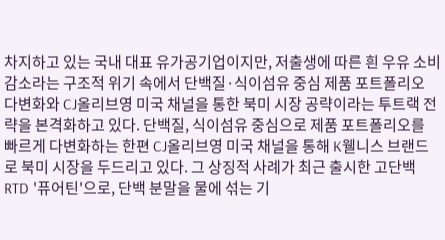차지하고 있는 국내 대표 유가공기업이지만, 저출생에 따른 흰 우유 소비 감소라는 구조적 위기 속에서 단백질·식이섬유 중심 제품 포트폴리오 다변화와 CJ올리브영 미국 채널을 통한 북미 시장 공략이라는 투트랙 전략을 본격화하고 있다. 단백질, 식이섬유 중심으로 제품 포트폴리오를 빠르게 다변화하는 한편 CJ올리브영 미국 채널을 통해 K웰니스 브랜드로 북미 시장을 두드리고 있다. 그 상징적 사례가 최근 출시한 고단백 RTD '퓨어틴'으로, 단백 분말을 물에 섞는 기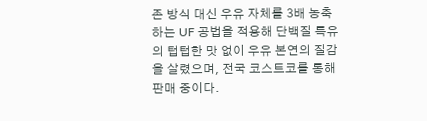존 방식 대신 우유 자체를 3배 농축하는 UF 공법을 적용해 단백질 특유의 텁텁한 맛 없이 우유 본연의 질감을 살렸으며, 전국 코스트코를 통해 판매 중이다.